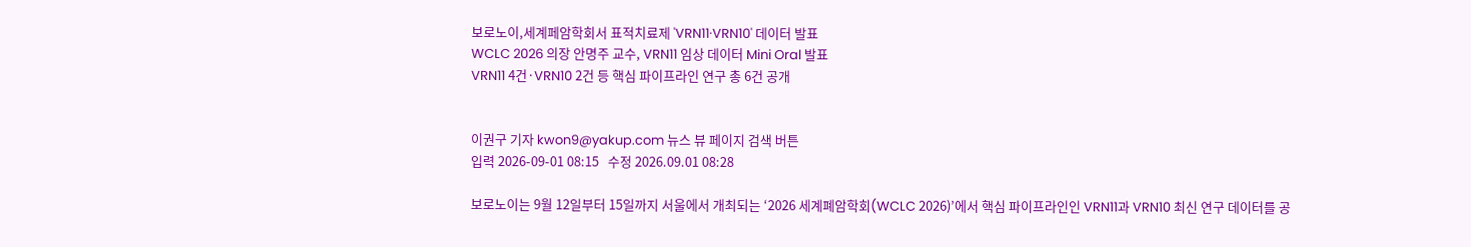보로노이,세계페암학회서 표적치료제 'VRN11·VRN10' 데이터 발표
WCLC 2026 의장 안명주 교수, VRN11 임상 데이터 Mini Oral 발표
VRN11 4건·VRN10 2건 등 핵심 파이프라인 연구 총 6건 공개


이권구 기자 kwon9@yakup.com 뉴스 뷰 페이지 검색 버튼
입력 2026-09-01 08:15   수정 2026.09.01 08:28

보로노이는 9월 12일부터 15일까지 서울에서 개최되는 ‘2026 세계폐암학회(WCLC 2026)’에서 핵심 파이프라인인 VRN11과 VRN10 최신 연구 데이터를 공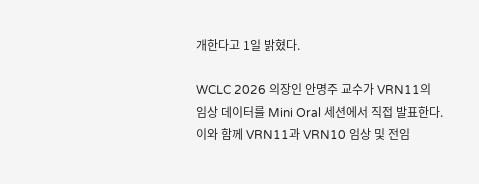개한다고 1일 밝혔다.

WCLC 2026 의장인 안명주 교수가 VRN11의 임상 데이터를 Mini Oral 세션에서 직접 발표한다. 이와 함께 VRN11과 VRN10 임상 및 전임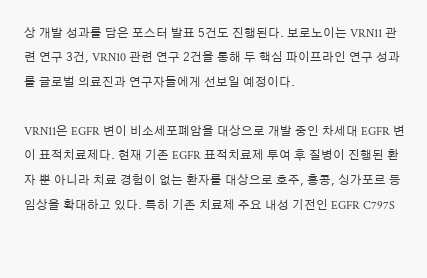상 개발 성과를 담은 포스터 발표 5건도 진행된다. 보로노이는 VRN11 관련 연구 3건, VRN10 관련 연구 2건을 통해 두 핵심 파이프라인 연구 성과를 글로벌 의료진과 연구자들에게 선보일 예정이다.

VRN11은 EGFR 변이 비소세포폐암을 대상으로 개발 중인 차세대 EGFR 변이 표적치료제다. 현재 기존 EGFR 표적치료제 투여 후 질병이 진행된 환자 뿐 아니라 치료 경험이 없는 환자를 대상으로 호주, 홍콩, 싱가포르 등 임상을 확대하고 있다. 특히 기존 치료제 주요 내성 기전인 EGFR C797S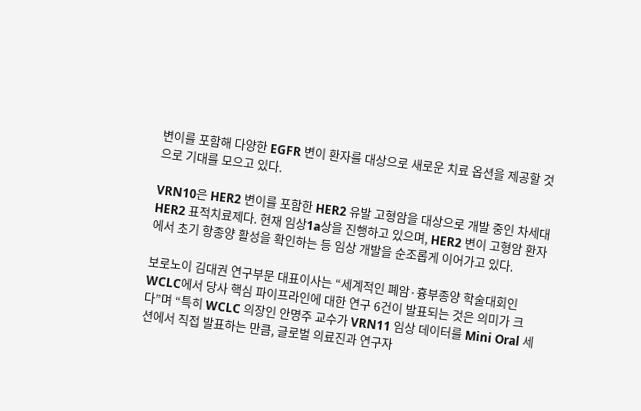변이를 포함해 다양한 EGFR 변이 환자를 대상으로 새로운 치료 옵션을 제공할 것으로 기대를 모으고 있다.

VRN10은 HER2 변이를 포함한 HER2 유발 고형암을 대상으로 개발 중인 차세대 HER2 표적치료제다. 현재 임상1a상을 진행하고 있으며, HER2 변이 고형암 환자에서 초기 항종양 활성을 확인하는 등 임상 개발을 순조롭게 이어가고 있다.

보로노이 김대권 연구부문 대표이사는 “세계적인 폐암·흉부종양 학술대회인 WCLC에서 당사 핵심 파이프라인에 대한 연구 6건이 발표되는 것은 의미가 크다”며 “특히 WCLC 의장인 안명주 교수가 VRN11 임상 데이터를 Mini Oral 세션에서 직접 발표하는 만큼, 글로벌 의료진과 연구자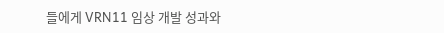들에게 VRN11 임상 개발 성과와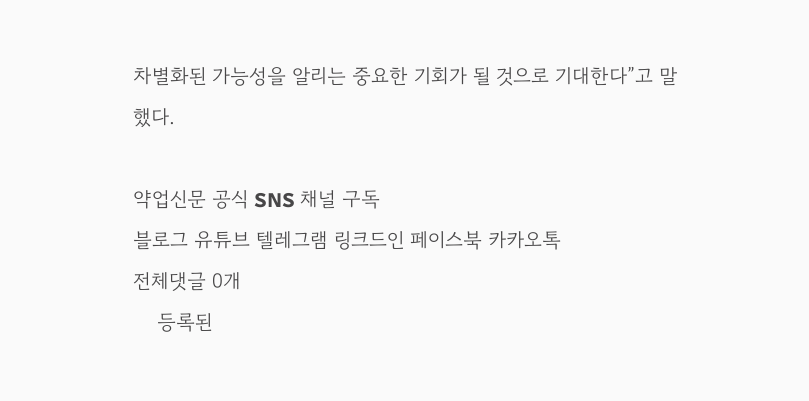차별화된 가능성을 알리는 중요한 기회가 될 것으로 기대한다”고 말했다.

약업신문 공식 SNS 채널 구독
블로그 유튜브 텔레그램 링크드인 페이스북 카카오톡
전체댓글 0개
    등록된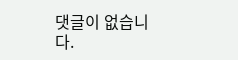댓글이 없습니다.